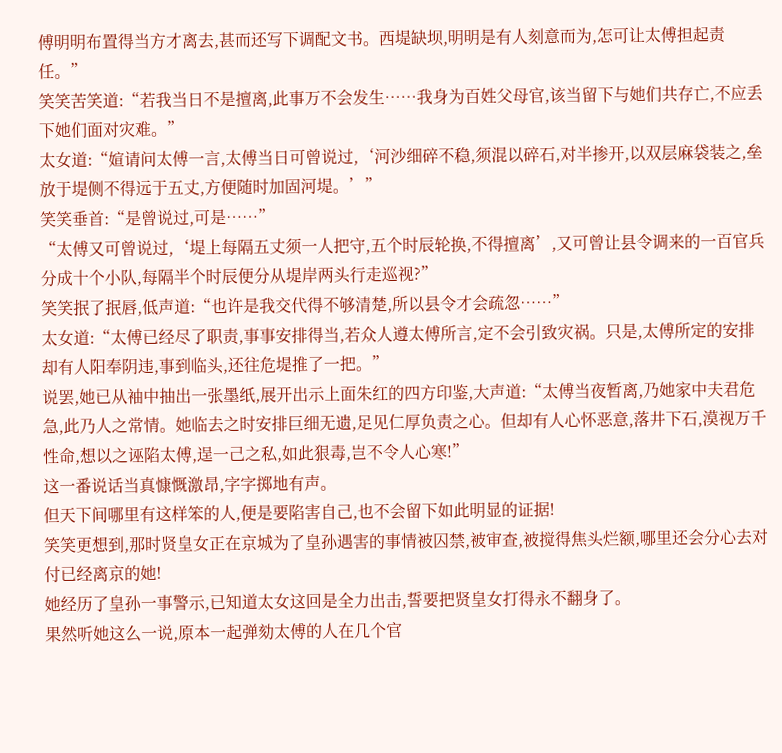傅明明布置得当方才离去,甚而还写下调配文书。西堤缺坝,明明是有人刻意而为,怎可让太傅担起责任。”
笑笑苦笑道:“若我当日不是擅离,此事万不会发生……我身为百姓父母官,该当留下与她们共存亡,不应丢下她们面对灾难。”
太女道:“媗请问太傅一言,太傅当日可曾说过,‘河沙细碎不稳,须混以碎石,对半掺开,以双层麻袋装之,垒放于堤侧不得远于五丈,方便随时加固河堤。’”
笑笑垂首:“是曾说过,可是……”
“太傅又可曾说过,‘堤上每隔五丈须一人把守,五个时辰轮换,不得擅离’,又可曾让县令调来的一百官兵分成十个小队,每隔半个时辰便分从堤岸两头行走巡视?”
笑笑抿了抿唇,低声道:“也许是我交代得不够清楚,所以县令才会疏忽……”
太女道:“太傅已经尽了职责,事事安排得当,若众人遵太傅所言,定不会引致灾祸。只是,太傅所定的安排却有人阳奉阴违,事到临头,还往危堤推了一把。”
说罢,她已从袖中抽出一张墨纸,展开出示上面朱红的四方印鉴,大声道:“太傅当夜暂离,乃她家中夫君危急,此乃人之常情。她临去之时安排巨细无遗,足见仁厚负责之心。但却有人心怀恶意,落井下石,漠视万千性命,想以之诬陷太傅,逞一己之私,如此狠毒,岂不令人心寒!”
这一番说话当真慷慨激昂,字字掷地有声。
但天下间哪里有这样笨的人,便是要陷害自己,也不会留下如此明显的证据!
笑笑更想到,那时贤皇女正在京城为了皇孙遇害的事情被囚禁,被审查,被搅得焦头烂额,哪里还会分心去对付已经离京的她!
她经历了皇孙一事警示,已知道太女这回是全力出击,誓要把贤皇女打得永不翻身了。
果然听她这么一说,原本一起弹劾太傅的人在几个官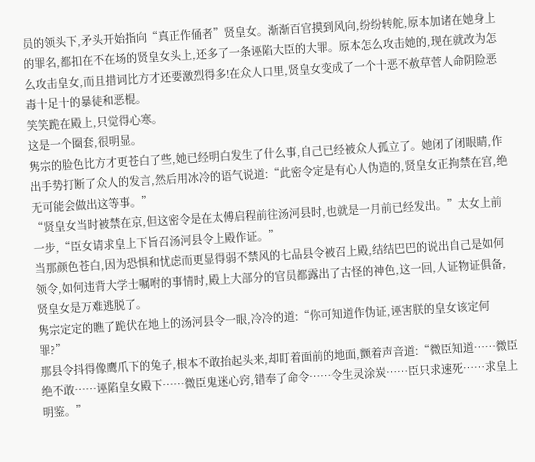员的领头下,矛头开始指向“真正作俑者”贤皇女。渐渐百官摸到风向,纷纷转舵,原本加诸在她身上的罪名,都扣在不在场的贤皇女头上,还多了一条诬陷大臣的大罪。原本怎么攻击她的,现在就改为怎么攻击皇女,而且措词比方才还要激烈得多!在众人口里,贤皇女变成了一个十恶不赦草菅人命阴险恶毒十足十的暴徒和恶棍。
笑笑跪在殿上,只觉得心寒。
这是一个圈套,很明显。
隽宗的脸色比方才更苍白了些,她已经明白发生了什么事,自己已经被众人孤立了。她闭了闭眼睛,作出手势打断了众人的发言,然后用冰冷的语气说道:“此密令定是有心人伪造的,贤皇女正拘禁在宫,绝无可能会做出这等事。”
“贤皇女当时被禁在京,但这密令是在太傅启程前往汤河县时,也就是一月前已经发出。”太女上前一步,“臣女请求皇上下旨召汤河县令上殿作证。”
当那颜色苍白,因为恐惧和忧虑而更显得弱不禁风的七品县令被召上殿,结结巴巴的说出自己是如何领令,如何违背大学士嘱咐的事情时,殿上大部分的官员都露出了古怪的神色,这一回,人证物证俱备,贤皇女是万难逃脱了。
隽宗定定的瞧了跪伏在地上的汤河县令一眼,冷冷的道:“你可知道作伪证,诬害朕的皇女该定何罪?”
那县令抖得像鹰爪下的兔子,根本不敢抬起头来,却盯着面前的地面,颤着声音道:“微臣知道……微臣绝不敢……诬陷皇女殿下……微臣鬼迷心窍,错奉了命令……令生灵涂炭……臣只求速死……求皇上明鉴。”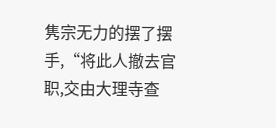隽宗无力的摆了摆手,“将此人撤去官职,交由大理寺查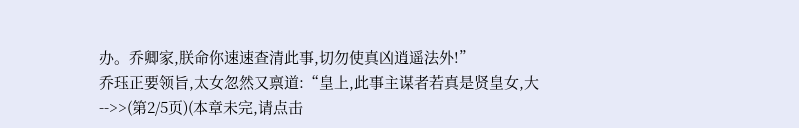办。乔卿家,朕命你速速查清此事,切勿使真凶逍遥法外!”
乔珏正要领旨,太女忽然又禀道:“皇上,此事主谋者若真是贤皇女,大
-->>(第2/5页)(本章未完,请点击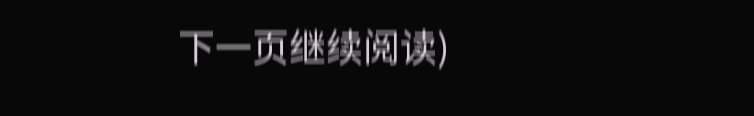下一页继续阅读)